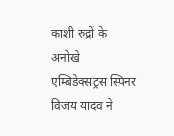काशी रुद्रों के अनोखे एम्बिडेक्सट्रस स्पिनर विजय यादव ने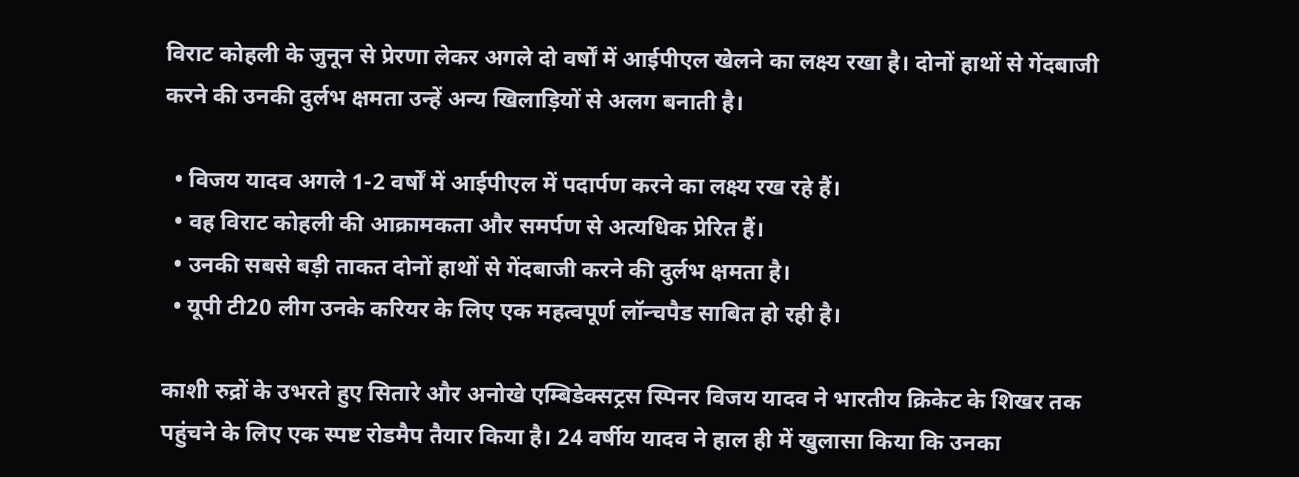विराट कोहली के जुनून से प्रेरणा लेकर अगले दो वर्षों में आईपीएल खेलने का लक्ष्य रखा है। दोनों हाथों से गेंदबाजी करने की उनकी दुर्लभ क्षमता उन्हें अन्य खिलाड़ियों से अलग बनाती है।

  • विजय यादव अगले 1-2 वर्षों में आईपीएल में पदार्पण करने का लक्ष्य रख रहे हैं।
  • वह विराट कोहली की आक्रामकता और समर्पण से अत्यधिक प्रेरित हैं।
  • उनकी सबसे बड़ी ताकत दोनों हाथों से गेंदबाजी करने की दुर्लभ क्षमता है।
  • यूपी टी20 लीग उनके करियर के लिए एक महत्वपूर्ण लॉन्चपैड साबित हो रही है।

काशी रुद्रों के उभरते हुए सितारे और अनोखे एम्बिडेक्सट्रस स्पिनर विजय यादव ने भारतीय क्रिकेट के शिखर तक पहुंचने के लिए एक स्पष्ट रोडमैप तैयार किया है। 24 वर्षीय यादव ने हाल ही में खुलासा किया कि उनका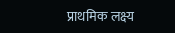प्राथमिक लक्ष्य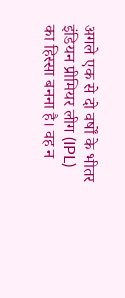अगले एक से दो वर्षों के भीतर इंडियन प्रीमियर लीग (IPL) का हिस्सा बनना है। वह न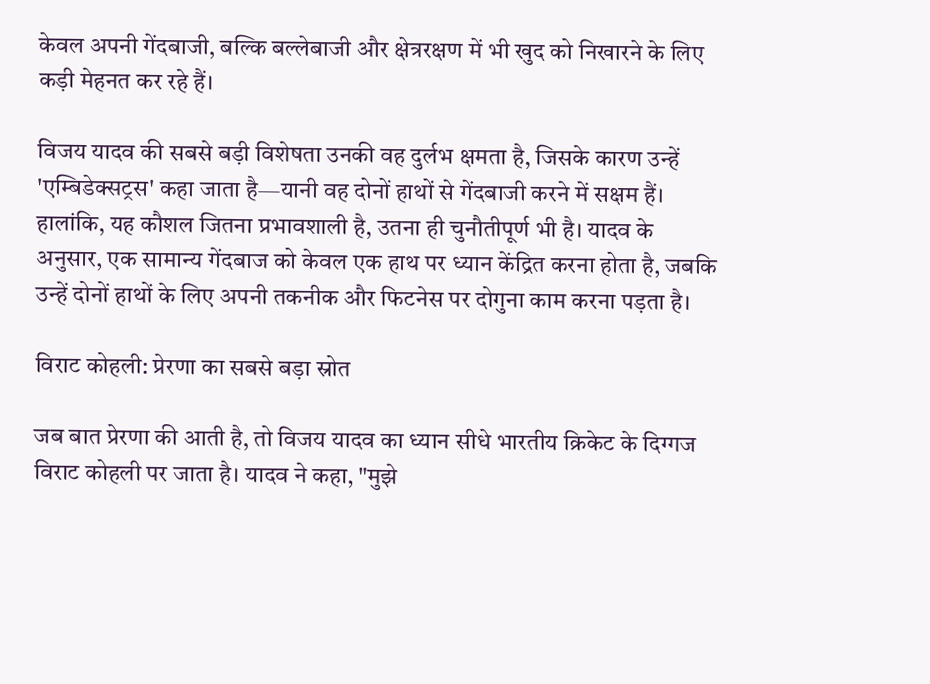केवल अपनी गेंदबाजी, बल्कि बल्लेबाजी और क्षेत्ररक्षण में भी खुद को निखारने के लिए कड़ी मेहनत कर रहे हैं।

विजय यादव की सबसे बड़ी विशेषता उनकी वह दुर्लभ क्षमता है, जिसके कारण उन्हें 'एम्बिडेक्सट्रस' कहा जाता है—यानी वह दोनों हाथों से गेंदबाजी करने में सक्षम हैं। हालांकि, यह कौशल जितना प्रभावशाली है, उतना ही चुनौतीपूर्ण भी है। यादव के अनुसार, एक सामान्य गेंदबाज को केवल एक हाथ पर ध्यान केंद्रित करना होता है, जबकि उन्हें दोनों हाथों के लिए अपनी तकनीक और फिटनेस पर दोगुना काम करना पड़ता है।

विराट कोहली: प्रेरणा का सबसे बड़ा स्रोत

जब बात प्रेरणा की आती है, तो विजय यादव का ध्यान सीधे भारतीय क्रिकेट के दिग्गज विराट कोहली पर जाता है। यादव ने कहा, "मुझे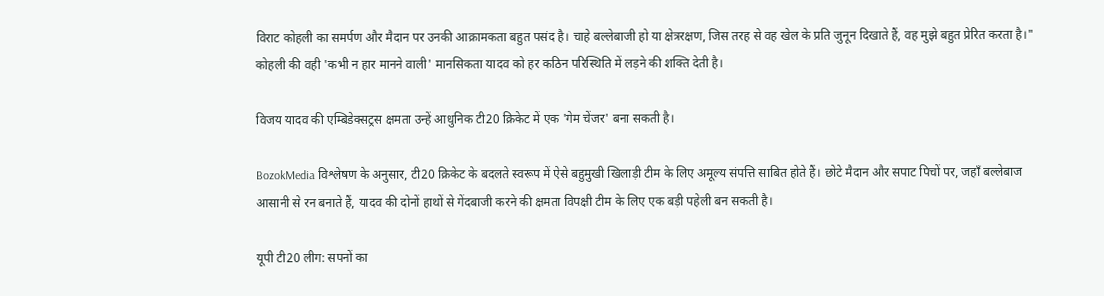विराट कोहली का समर्पण और मैदान पर उनकी आक्रामकता बहुत पसंद है। चाहे बल्लेबाजी हो या क्षेत्ररक्षण, जिस तरह से वह खेल के प्रति जुनून दिखाते हैं, वह मुझे बहुत प्रेरित करता है।" कोहली की वही 'कभी न हार मानने वाली' मानसिकता यादव को हर कठिन परिस्थिति में लड़ने की शक्ति देती है।

विजय यादव की एम्बिडेक्सट्रस क्षमता उन्हें आधुनिक टी20 क्रिकेट में एक 'गेम चेंजर' बना सकती है।

BozokMedia विश्लेषण के अनुसार, टी20 क्रिकेट के बदलते स्वरूप में ऐसे बहुमुखी खिलाड़ी टीम के लिए अमूल्य संपत्ति साबित होते हैं। छोटे मैदान और सपाट पिचों पर, जहाँ बल्लेबाज आसानी से रन बनाते हैं, यादव की दोनों हाथों से गेंदबाजी करने की क्षमता विपक्षी टीम के लिए एक बड़ी पहेली बन सकती है।

यूपी टी20 लीग: सपनों का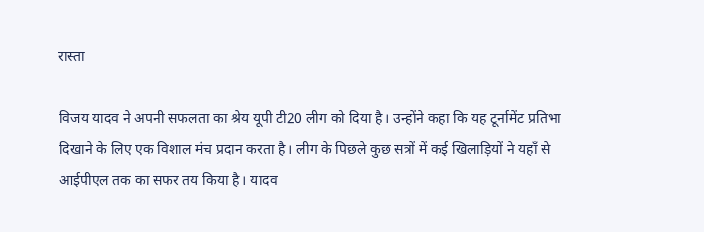रास्ता

विजय यादव ने अपनी सफलता का श्रेय यूपी टी20 लीग को दिया है। उन्होंने कहा कि यह टूर्नामेंट प्रतिभा दिखाने के लिए एक विशाल मंच प्रदान करता है। लीग के पिछले कुछ सत्रों में कई खिलाड़ियों ने यहाँ से आईपीएल तक का सफर तय किया है। यादव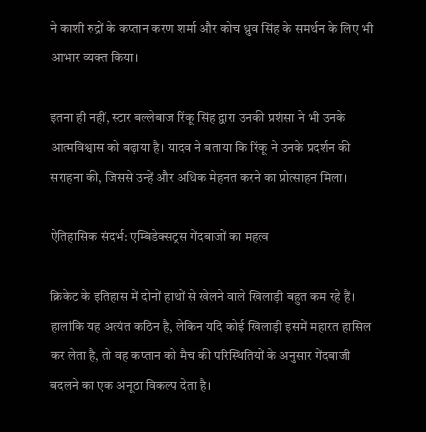ने काशी रुद्रों के कप्तान करण शर्मा और कोच ध्रुव सिंह के समर्थन के लिए भी आभार व्यक्त किया।

इतना ही नहीं, स्टार बल्लेबाज रिंकू सिंह द्वारा उनकी प्रशंसा ने भी उनके आत्मविश्वास को बढ़ाया है। यादव ने बताया कि रिंकू ने उनके प्रदर्शन की सराहना की, जिससे उन्हें और अधिक मेहनत करने का प्रोत्साहन मिला।

ऐतिहासिक संदर्भ: एम्बिडेक्सट्रस गेंदबाजों का महत्व

क्रिकेट के इतिहास में दोनों हाथों से खेलने वाले खिलाड़ी बहुत कम रहे हैं। हालांकि यह अत्यंत कठिन है, लेकिन यदि कोई खिलाड़ी इसमें महारत हासिल कर लेता है, तो वह कप्तान को मैच की परिस्थितियों के अनुसार गेंदबाजी बदलने का एक अनूठा विकल्प देता है।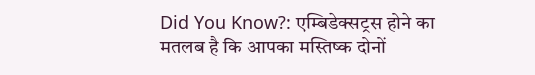Did You Know?: एम्बिडेक्सट्रस होने का मतलब है कि आपका मस्तिष्क दोनों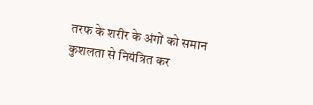तरफ के शरीर के अंगों को समान कुशलता से नियंत्रित कर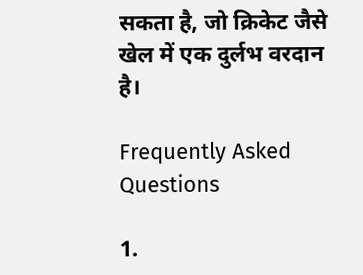सकता है, जो क्रिकेट जैसे खेल में एक दुर्लभ वरदान है।

Frequently Asked Questions

1.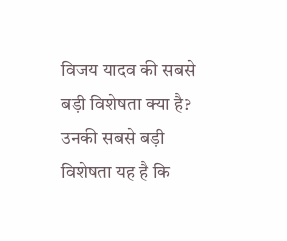विजय यादव की सबसे बड़ी विशेषता क्या है?
उनकी सबसे बड़ी विशेषता यह है कि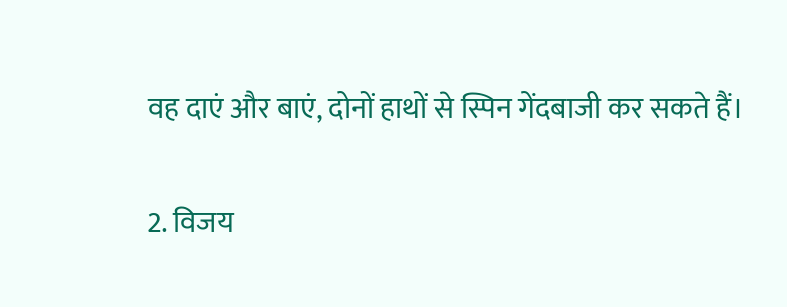वह दाएं और बाएं, दोनों हाथों से स्पिन गेंदबाजी कर सकते हैं।

2. विजय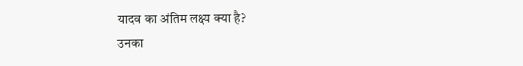यादव का अंतिम लक्ष्य क्या है?
उनका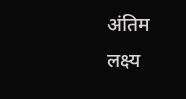अंतिम लक्ष्य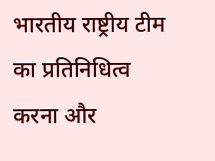भारतीय राष्ट्रीय टीम का प्रतिनिधित्व करना और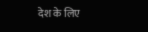देश के लिए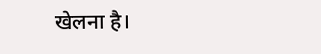खेलना है।